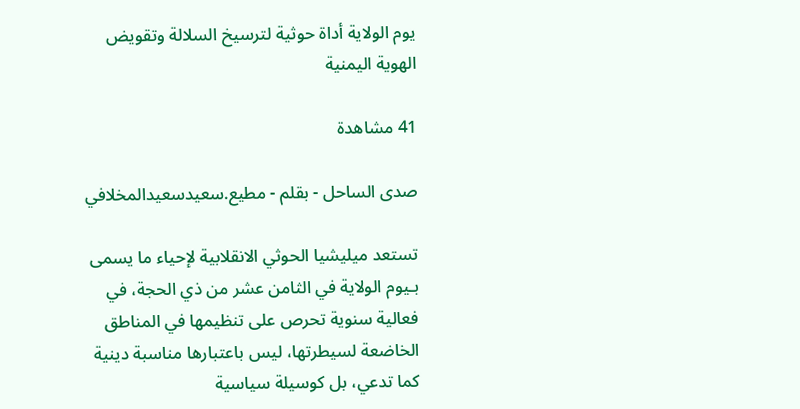يوم الولاية أداة حوثية لترسيخ السلالة وتقويض الهوية اليمنية

41 مشاهدة

صدى الساحل - بقلم - مطيع.سعيدسعيدالمخلافي

تستعد ميليشيا الحوثي الانقلابية لإحياء ما يسمى بـيوم الولاية في الثامن عشر من ذي الحجة، في فعالية سنوية تحرص على تنظيمها في المناطق الخاضعة لسيطرتها، ليس باعتبارها مناسبة دينية كما تدعي، بل كوسيلة سياسية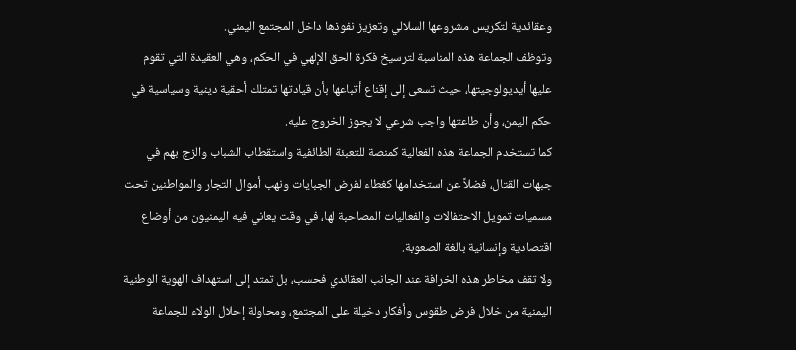وعقائدية لتكريس مشروعها السلالي وتعزيز نفوذها داخل المجتمع اليمني.
وتوظف الجماعة هذه المناسبة لترسيخ فكرة الحق الإلهي في الحكم، وهي العقيدة التي تقوم عليها أيديولوجيتها، حيث تسعى إلى إقناع أتباعها بأن قيادتها تمتلك أحقية دينية وسياسية في حكم اليمن، وأن طاعتها واجب شرعي لا يجوز الخروج عليه.
كما تستخدم الجماعة هذه الفعالية كمنصة للتعبئة الطائفية واستقطاب الشباب والزج بهم في جبهات القتال، فضلاً عن استخدامها كغطاء لفرض الجبايات ونهب أموال التجار والمواطنين تحت مسميات تمويل الاحتفالات والفعاليات المصاحبة لها، في وقت يعاني فيه اليمنيون من أوضاع اقتصادية وإنسانية بالغة الصعوبة.
ولا تقف مخاطر هذه الخرافة عند الجانب العقائدي فحسب، بل تمتد إلى استهداف الهوية الوطنية اليمنية من خلال فرض طقوس وأفكار دخيلة على المجتمع، ومحاولة إحلال الولاء للجماعة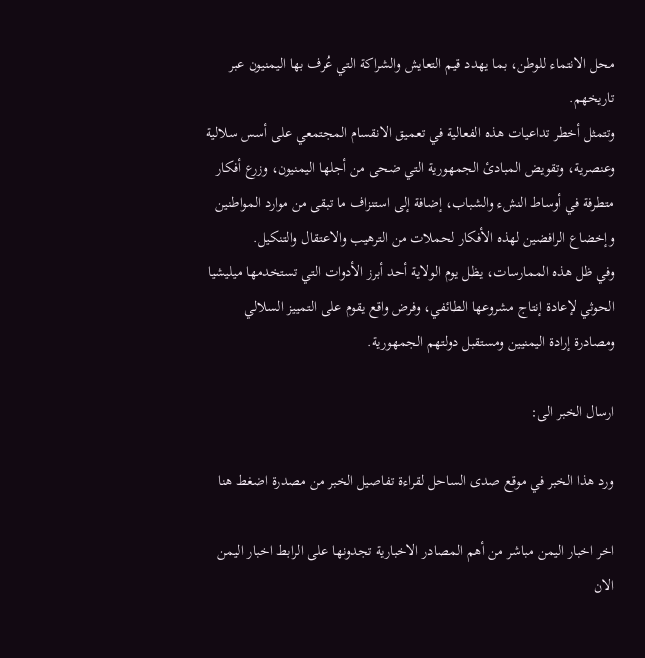محل الانتماء للوطن، بما يهدد قيم التعايش والشراكة التي عُرف بها اليمنيون عبر تاريخهم.
وتتمثل أخطر تداعيات هذه الفعالية في تعميق الانقسام المجتمعي على أسس سلالية وعنصرية، وتقويض المبادئ الجمهورية التي ضحى من أجلها اليمنيون، وزرع أفكار متطرفة في أوساط النشء والشباب، إضافة إلى استنزاف ما تبقى من موارد المواطنين وإخضاع الرافضين لهذه الأفكار لحملات من الترهيب والاعتقال والتنكيل.
وفي ظل هذه الممارسات، يظل يوم الولاية أحد أبرز الأدوات التي تستخدمها ميليشيا الحوثي لإعادة إنتاج مشروعها الطائفي، وفرض واقع يقوم على التمييز السلالي ومصادرة إرادة اليمنيين ومستقبل دولتهم الجمهورية.

ارسال الخبر الى:

ورد هذا الخبر في موقع صدى الساحل لقراءة تفاصيل الخبر من مصدرة اضغط هنا

اخر اخبار اليمن مباشر من أهم المصادر الاخبارية تجدونها على الرابط اخبار اليمن الان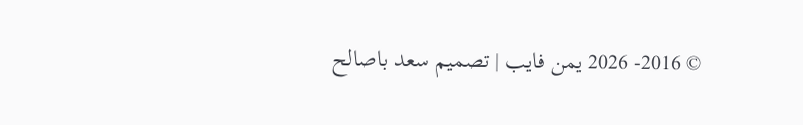© 2016- 2026 يمن فايب | تصميم سعد باصالح